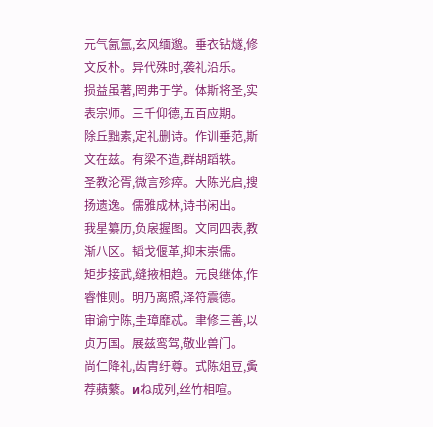元气氤氲,玄风缅邈。垂衣钻燧,修文反朴。异代殊时,袭礼沿乐。
损益虽著,罔弗于学。体斯将圣,实表宗师。三千仰德,五百应期。
除丘黜素,定礼删诗。作训垂范,斯文在兹。有梁不造,群胡蹈轶。
圣教沦胥,微言殄瘁。大陈光启,搜扬遗逸。儒雅成林,诗书闲出。
我星纂历,负扆握图。文同四表,教渐八区。韬戈偃革,抑末崇儒。
矩步接武,缝掖相趋。元良继体,作睿惟则。明乃离照,泽符震德。
审谕宁陈,圭璋靡忒。聿修三善,以贞万国。展兹鸾驾,敬业兽门。
尚仁降礼,齿胄纡尊。式陈俎豆,夤荐蘋蘩。иね成列,丝竹相喧。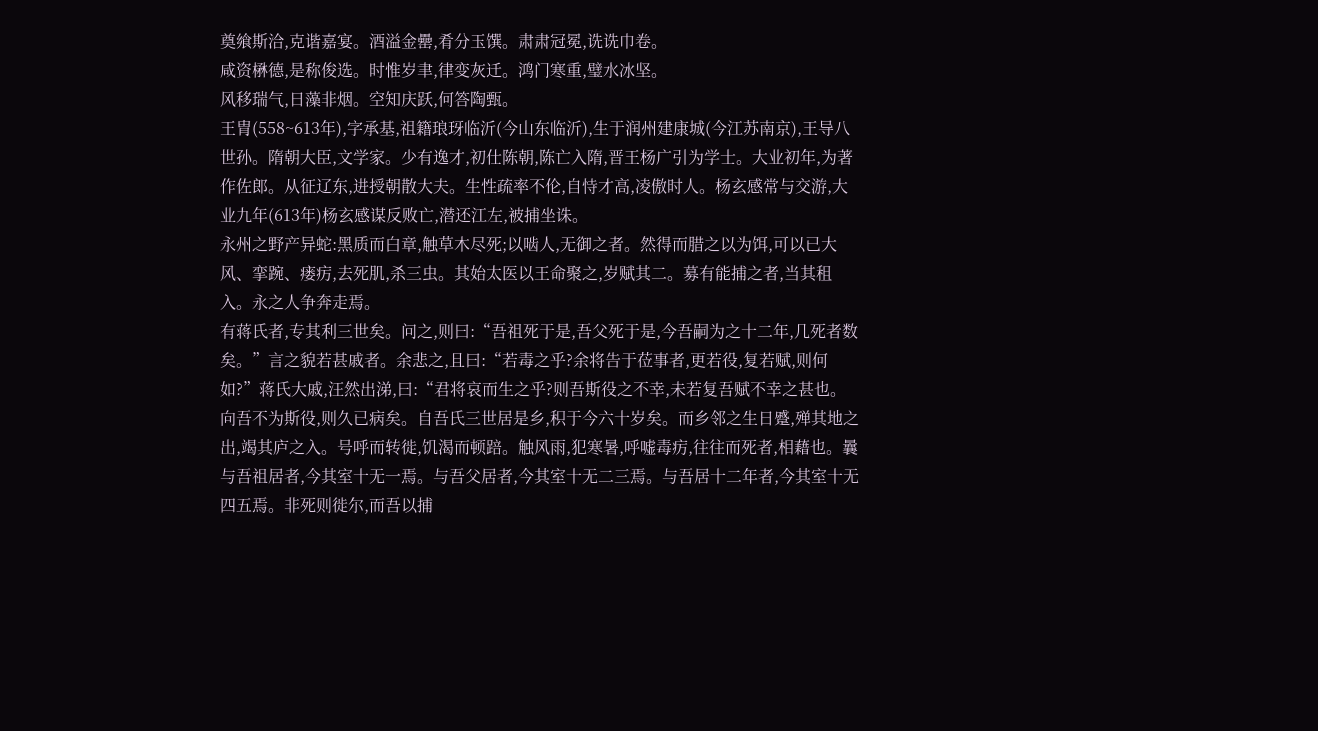奠飨斯洽,克谐嘉宴。酒溢金罍,肴分玉馔。肃肃冠冕,诜诜巾卷。
咸资楙德,是称俊选。时惟岁聿,律变灰迁。鸿门寒重,璧水冰坚。
风移瑞气,日藻非烟。空知庆跃,何答陶甄。
王胄(558~613年),字承基,祖籍琅玡临沂(今山东临沂),生于润州建康城(今江苏南京),王导八世孙。隋朝大臣,文学家。少有逸才,初仕陈朝,陈亡入隋,晋王杨广引为学士。大业初年,为著作佐郎。从征辽东,进授朝散大夫。生性疏率不伦,自恃才高,凌傲时人。杨玄感常与交游,大业九年(613年)杨玄感谋反败亡,潜还江左,被捕坐诛。
永州之野产异蛇:黑质而白章,触草木尽死;以啮人,无御之者。然得而腊之以为饵,可以已大风、挛踠、瘘疠,去死肌,杀三虫。其始太医以王命聚之,岁赋其二。募有能捕之者,当其租入。永之人争奔走焉。
有蒋氏者,专其利三世矣。问之,则曰:“吾祖死于是,吾父死于是,今吾嗣为之十二年,几死者数矣。”言之貌若甚戚者。余悲之,且曰:“若毒之乎?余将告于莅事者,更若役,复若赋,则何如?”蒋氏大戚,汪然出涕,曰:“君将哀而生之乎?则吾斯役之不幸,未若复吾赋不幸之甚也。向吾不为斯役,则久已病矣。自吾氏三世居是乡,积于今六十岁矣。而乡邻之生日蹙,殚其地之出,竭其庐之入。号呼而转徙,饥渴而顿踣。触风雨,犯寒暑,呼嘘毒疠,往往而死者,相藉也。曩与吾祖居者,今其室十无一焉。与吾父居者,今其室十无二三焉。与吾居十二年者,今其室十无四五焉。非死则徙尔,而吾以捕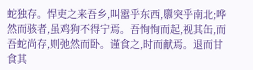蛇独存。悍吏之来吾乡,叫嚣乎东西,隳突乎南北;哗然而骇者,虽鸡狗不得宁焉。吾恂恂而起,视其缶,而吾蛇尚存,则弛然而卧。谨食之,时而献焉。退而甘食其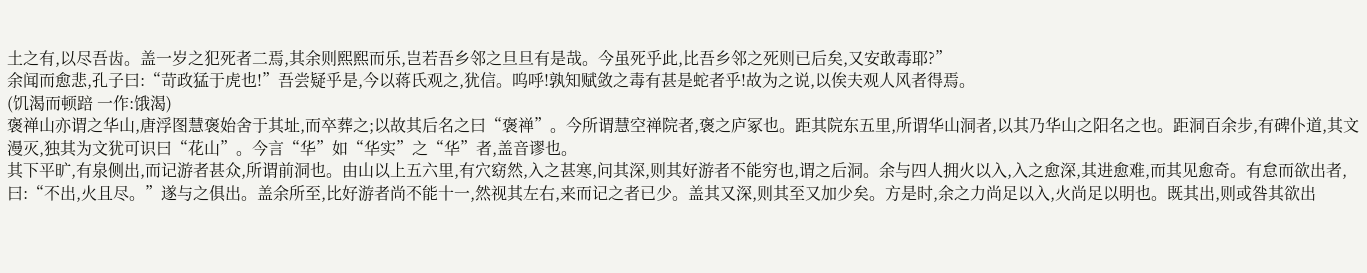土之有,以尽吾齿。盖一岁之犯死者二焉,其余则熙熙而乐,岂若吾乡邻之旦旦有是哉。今虽死乎此,比吾乡邻之死则已后矣,又安敢毒耶?”
余闻而愈悲,孔子曰:“苛政猛于虎也!”吾尝疑乎是,今以蒋氏观之,犹信。呜呼!孰知赋敛之毒有甚是蛇者乎!故为之说,以俟夫观人风者得焉。
(饥渴而顿踣 一作:饿渴)
褒禅山亦谓之华山,唐浮图慧褒始舍于其址,而卒葬之;以故其后名之曰“褒禅”。今所谓慧空禅院者,褒之庐冢也。距其院东五里,所谓华山洞者,以其乃华山之阳名之也。距洞百余步,有碑仆道,其文漫灭,独其为文犹可识曰“花山”。今言“华”如“华实”之“华”者,盖音谬也。
其下平旷,有泉侧出,而记游者甚众,所谓前洞也。由山以上五六里,有穴窈然,入之甚寒,问其深,则其好游者不能穷也,谓之后洞。余与四人拥火以入,入之愈深,其进愈难,而其见愈奇。有怠而欲出者,曰:“不出,火且尽。”遂与之俱出。盖余所至,比好游者尚不能十一,然视其左右,来而记之者已少。盖其又深,则其至又加少矣。方是时,余之力尚足以入,火尚足以明也。既其出,则或咎其欲出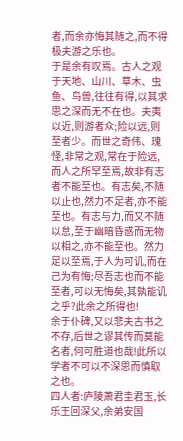者,而余亦悔其随之,而不得极夫游之乐也。
于是余有叹焉。古人之观于天地、山川、草木、虫鱼、鸟兽,往往有得,以其求思之深而无不在也。夫夷以近,则游者众;险以远,则至者少。而世之奇伟、瑰怪,非常之观,常在于险远,而人之所罕至焉,故非有志者不能至也。有志矣,不随以止也,然力不足者,亦不能至也。有志与力,而又不随以怠,至于幽暗昏惑而无物以相之,亦不能至也。然力足以至焉,于人为可讥,而在己为有悔;尽吾志也而不能至者,可以无悔矣,其孰能讥之乎?此余之所得也!
余于仆碑,又以悲夫古书之不存,后世之谬其传而莫能名者,何可胜道也哉!此所以学者不可以不深思而慎取之也。
四人者:庐陵萧君圭君玉,长乐王回深父,余弟安国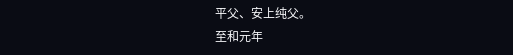平父、安上纯父。
至和元年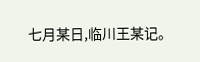七月某日,临川王某记。